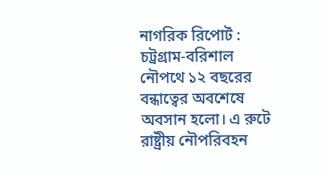নাগরিক রিপোর্ট : চট্রগ্রাম-বরিশাল নৌপথে ১২ বছরের বন্ধাত্বের অবশেষে অবসান হলো। এ রুটে রাষ্ট্রীয় নৌপরিবহন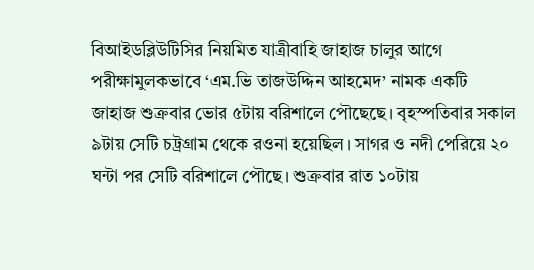বিআইডব্লিউটিসির নিয়মিত যাত্রীবাহি জাহাজ চালুর আগে পরীক্ষামুলকভাবে ‘এম.ভি তাজউদ্দিন আহমেদ’ নামক একটি জাহাজ শুক্রবার ভোর ৫টায় বরিশালে পৌছেছে। বৃহস্পতিবার সকাল ৯টায় সেটি চট্রগ্রাম থেকে রওনা হয়েছিল। সাগর ও নদী পেরিয়ে ২০ ঘন্টা পর সেটি বরিশালে পৌছে। শুক্রবার রাত ১০টায়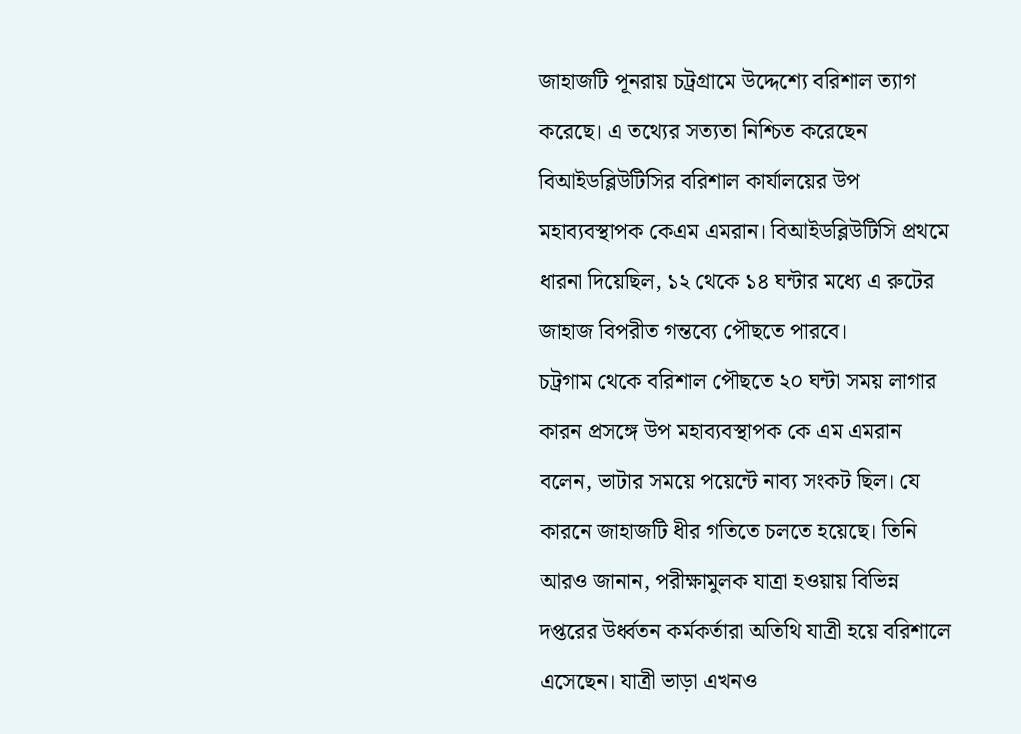জাহাজটি পূনরায় চট্রগ্রামে উদ্দেশ্যে বরিশাল ত্যাগ করেছে। এ তথ্যের সত্যতা নিশ্চিত করেছেন বিআইডব্লিউটিসির বরিশাল কার্যালয়ের উপ মহাব্যবস্থাপক কেএম এমরান। বিআইডব্লিউটিসি প্রথমে ধারনা দিয়েছিল, ১২ থেকে ১৪ ঘন্টার মধ্যে এ রুটের জাহাজ বিপরীত গন্তব্যে পৌছতে পারবে।
চট্রগাম থেকে বরিশাল পৌছতে ২০ ঘন্টা সময় লাগার কারন প্রসঙ্গে উপ মহাব্যবস্থাপক কে এম এমরান বলেন, ভাটার সময়ে পয়েন্টে নাব্য সংকট ছিল। যে কারনে জাহাজটি ধীর গতিতে চলতে হয়েছে। তিনি আরও জানান, পরীক্ষামুলক যাত্রা হওয়ায় বিভিন্ন দপ্তরের উর্ধ্বতন কর্মকর্তারা অতিথি যাত্রী হয়ে বরিশালে এসেছেন। যাত্রী ভাড়া এখনও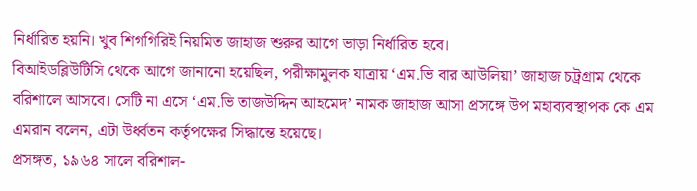নির্ধারিত হয়নি। খুব শিগগিরিই নিয়মিত জাহাজ শুরুর আগে ভাড়া নির্ধারিত হবে।
বিআইডব্লিউটিসি থেকে আগে জানানো হয়েছিল, পরীক্ষামুলক যাত্রায় ‘এম.ভি বার আউলিয়া’ জাহাজ চট্রগ্রাম থেকে বরিশালে আসবে। সেটি না এসে ‘এম.ভি তাজউদ্দিন আহমেদ’ নামক জাহাজ আসা প্রসঙ্গে উপ মহাব্যবস্থাপক কে এম এমরান বলেন, এটা উর্ধ্বতন কর্তৃপক্ষের সিদ্ধান্তে হয়েছে।
প্রসঙ্গত, ১৯৬৪ সালে বরিশাল-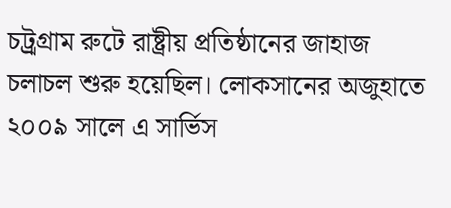চট্র্রগ্রাম রুটে রাষ্ট্রীয় প্রতিষ্ঠানের জাহাজ চলাচল শুরু হয়েছিল। লোকসানের অজুহাতে ২০০৯ সালে এ সার্ভিস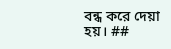বন্ধ করে দেয়া হয়। ##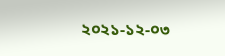২০২১-১২-০৩